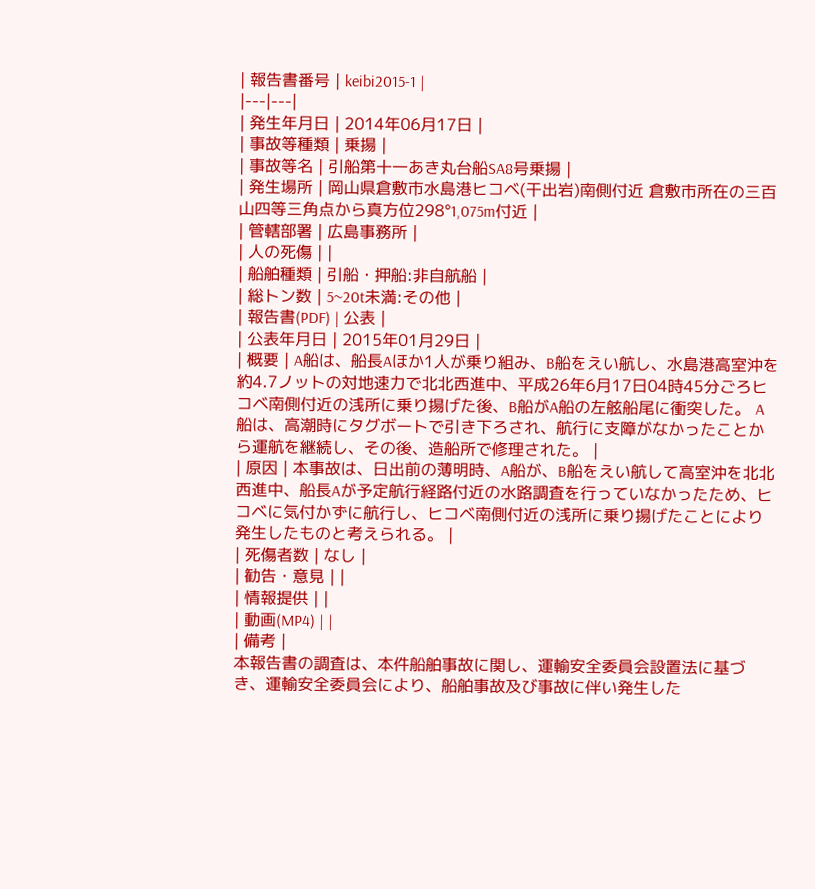| 報告書番号 | keibi2015-1 |
|---|---|
| 発生年月日 | 2014年06月17日 |
| 事故等種類 | 乗揚 |
| 事故等名 | 引船第十一あき丸台船SA8号乗揚 |
| 発生場所 | 岡山県倉敷市水島港ヒコベ(干出岩)南側付近 倉敷市所在の三百山四等三角点から真方位298°1,075m付近 |
| 管轄部署 | 広島事務所 |
| 人の死傷 | |
| 船舶種類 | 引船・押船:非自航船 |
| 総トン数 | 5~20t未満:その他 |
| 報告書(PDF) | 公表 |
| 公表年月日 | 2015年01月29日 |
| 概要 | A船は、船長Aほか1人が乗り組み、B船をえい航し、水島港高室沖を約4.7ノットの対地速力で北北西進中、平成26年6月17日04時45分ごろヒコベ南側付近の浅所に乗り揚げた後、B船がA船の左舷船尾に衝突した。 A船は、高潮時にタグボートで引き下ろされ、航行に支障がなかったことから運航を継続し、その後、造船所で修理された。 |
| 原因 | 本事故は、日出前の薄明時、A船が、B船をえい航して高室沖を北北西進中、船長Aが予定航行経路付近の水路調査を行っていなかったため、ヒコベに気付かずに航行し、ヒコベ南側付近の浅所に乗り揚げたことにより発生したものと考えられる。 |
| 死傷者数 | なし |
| 勧告・意見 | |
| 情報提供 | |
| 動画(MP4) | |
| 備考 |
本報告書の調査は、本件船舶事故に関し、運輸安全委員会設置法に基づき、運輸安全委員会により、船舶事故及び事故に伴い発生した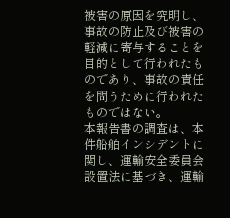被害の原因を究明し、事故の防止及び被害の軽減に寄与することを目的として行われたものであり、事故の責任を問うために行われたものではない。
本報告書の調査は、本件船舶インシデントに関し、運輸安全委員会設置法に基づき、運輸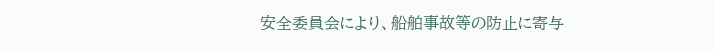安全委員会により、船舶事故等の防止に寄与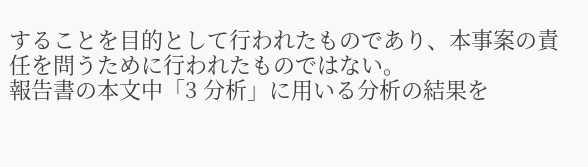することを目的として行われたものであり、本事案の責任を問うために行われたものではない。
報告書の本文中「3 分析」に用いる分析の結果を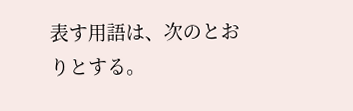表す用語は、次のとおりとする。